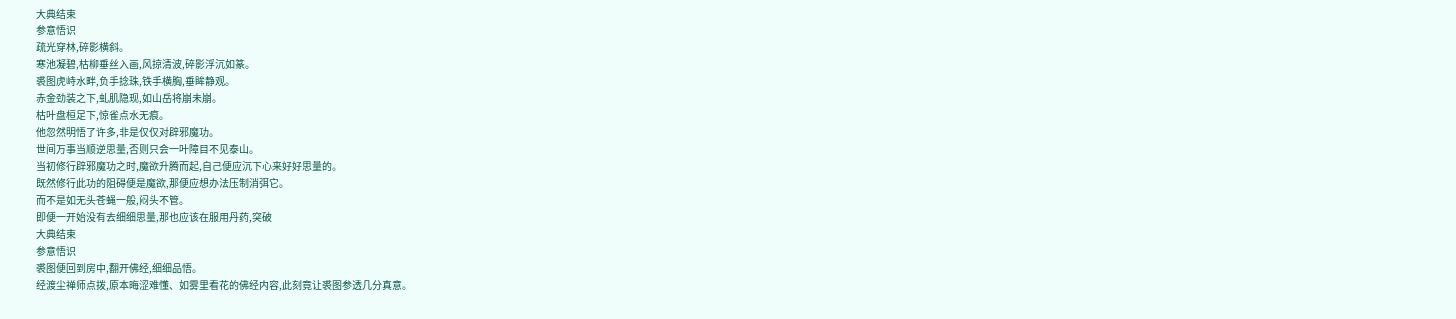大典结束
参意悟识
疏光穿林,碎影横斜。
寒池凝碧,枯柳垂丝入画,风掠清波,碎影浮沉如篆。
裘图虎峙水畔,负手捻珠,铁手横胸,垂眸静观。
赤金劲装之下,虬肌隐现,如山岳将崩未崩。
枯叶盘桓足下,惊雀点水无痕。
他忽然明悟了许多,非是仅仅对辟邪魔功。
世间万事当顺逆思量,否则只会一叶障目不见泰山。
当初修行辟邪魔功之时,魔欲升腾而起,自己便应沉下心来好好思量的。
既然修行此功的阻碍便是魔欲,那便应想办法压制消弭它。
而不是如无头苍蝇一般,闷头不管。
即便一开始没有去细细思量,那也应该在服用丹药,突破
大典结束
参意悟识
裘图便回到房中,翻开佛经,细细品悟。
经渡尘禅师点拨,原本晦涩难懂、如雾里看花的佛经内容,此刻竟让裘图参透几分真意。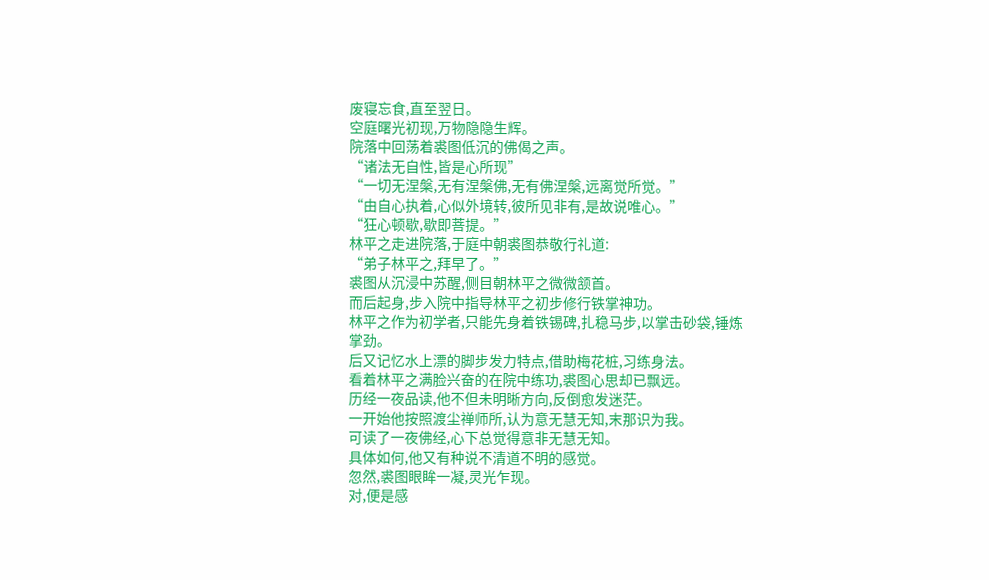废寝忘食,直至翌日。
空庭曙光初现,万物隐隐生辉。
院落中回荡着裘图低沉的佛偈之声。
“诸法无自性,皆是心所现”
“一切无涅槃,无有涅槃佛,无有佛涅槃,远离觉所觉。”
“由自心执着,心似外境转,彼所见非有,是故说唯心。”
“狂心顿歇,歇即菩提。”
林平之走进院落,于庭中朝裘图恭敬行礼道:
“弟子林平之,拜早了。”
裘图从沉浸中苏醒,侧目朝林平之微微颔首。
而后起身,步入院中指导林平之初步修行铁掌神功。
林平之作为初学者,只能先身着铁锡碑,扎稳马步,以掌击砂袋,锤炼掌劲。
后又记忆水上漂的脚步发力特点,借助梅花桩,习练身法。
看着林平之满脸兴奋的在院中练功,裘图心思却已飘远。
历经一夜品读,他不但未明晰方向,反倒愈发迷茫。
一开始他按照渡尘禅师所,认为意无慧无知,末那识为我。
可读了一夜佛经,心下总觉得意非无慧无知。
具体如何,他又有种说不清道不明的感觉。
忽然,裘图眼眸一凝,灵光乍现。
对,便是感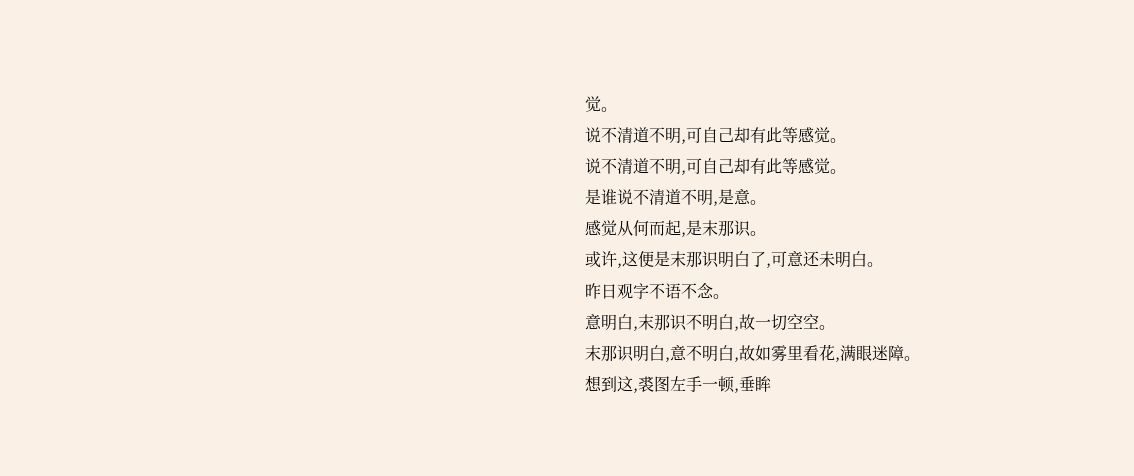觉。
说不清道不明,可自己却有此等感觉。
说不清道不明,可自己却有此等感觉。
是谁说不清道不明,是意。
感觉从何而起,是末那识。
或许,这便是末那识明白了,可意还未明白。
昨日观字不语不念。
意明白,末那识不明白,故一切空空。
末那识明白,意不明白,故如雾里看花,满眼迷障。
想到这,裘图左手一顿,垂眸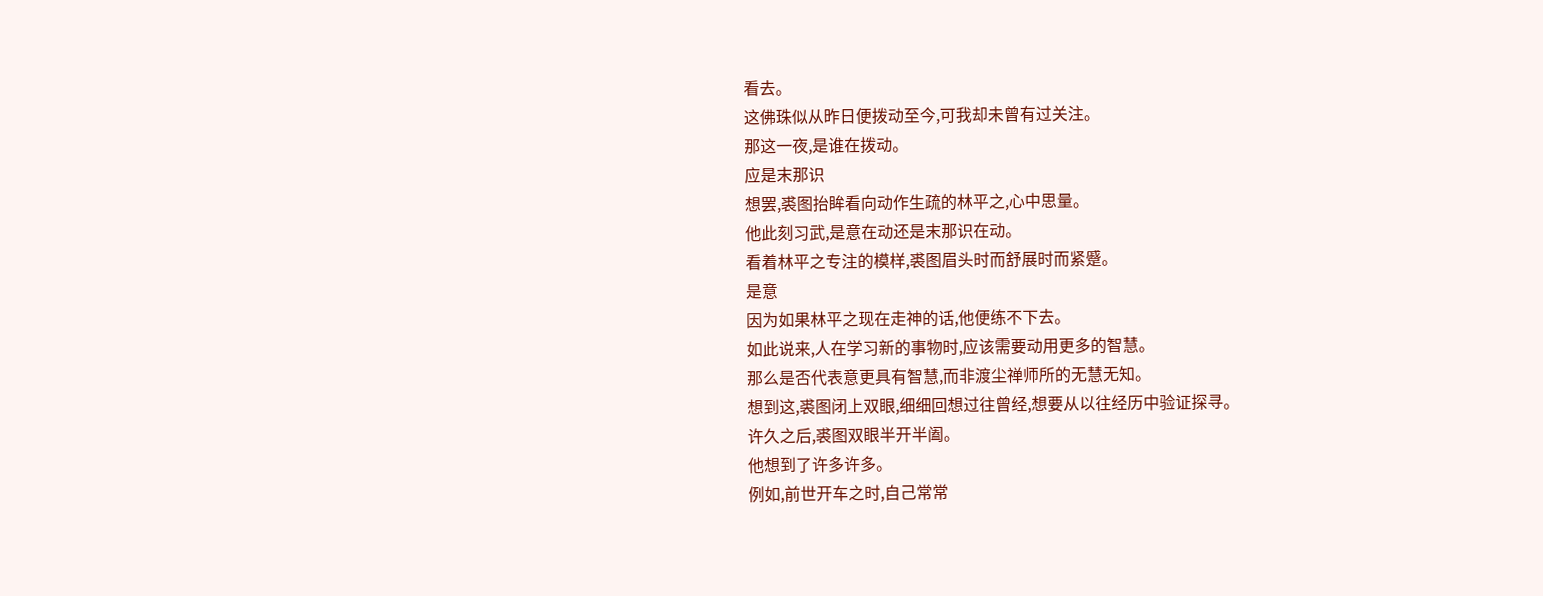看去。
这佛珠似从昨日便拨动至今,可我却未曾有过关注。
那这一夜,是谁在拨动。
应是末那识
想罢,裘图抬眸看向动作生疏的林平之,心中思量。
他此刻习武,是意在动还是末那识在动。
看着林平之专注的模样,裘图眉头时而舒展时而紧蹙。
是意
因为如果林平之现在走神的话,他便练不下去。
如此说来,人在学习新的事物时,应该需要动用更多的智慧。
那么是否代表意更具有智慧,而非渡尘禅师所的无慧无知。
想到这,裘图闭上双眼,细细回想过往曾经,想要从以往经历中验证探寻。
许久之后,裘图双眼半开半阖。
他想到了许多许多。
例如,前世开车之时,自己常常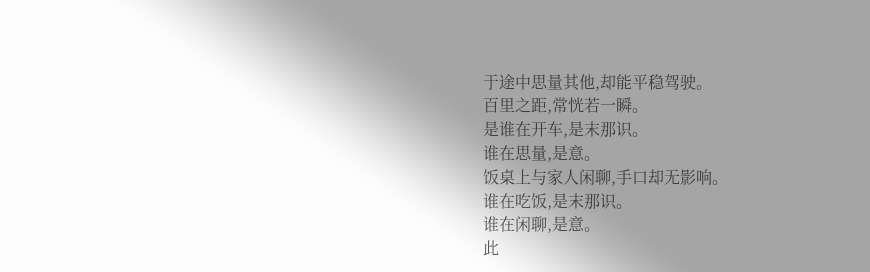于途中思量其他,却能平稳驾驶。
百里之距,常恍若一瞬。
是谁在开车,是末那识。
谁在思量,是意。
饭桌上与家人闲聊,手口却无影响。
谁在吃饭,是末那识。
谁在闲聊,是意。
此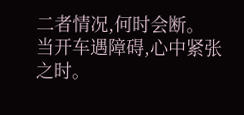二者情况,何时会断。
当开车遇障碍,心中紧张之时。